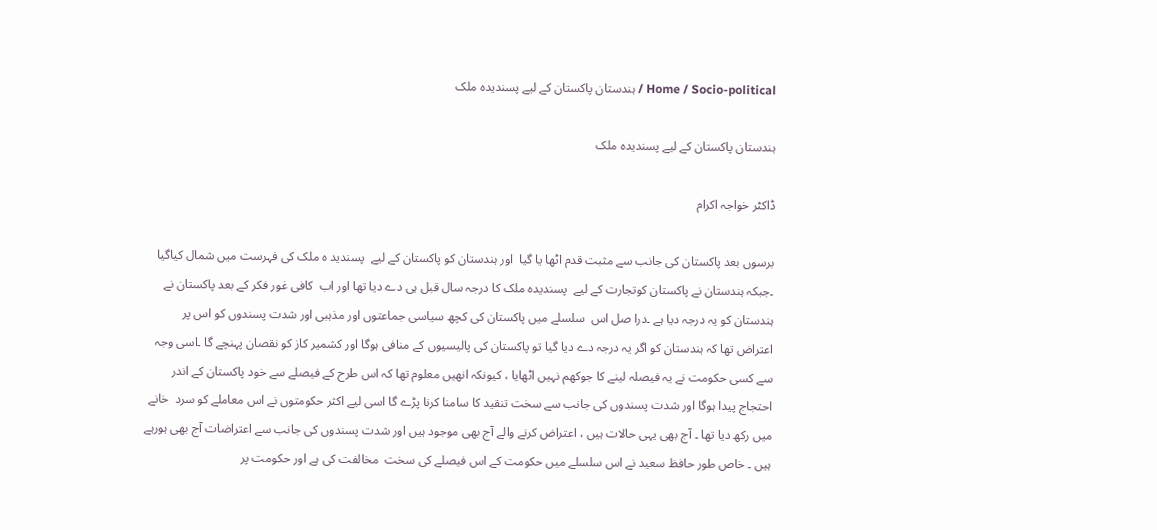Home / Socio-political / ہندستان پاکستان کے لیے پسندیدہ ملک

ہندستان پاکستان کے لیے پسندیدہ ملک

ڈاکٹر خواجہ اکرام

برسوں بعد پاکستان کی جانب سے مثبت قدم اٹھا یا گیا  اور ہندستان کو پاکستان کے لیے  پسندید ہ ملک کی فہرست میں شمال کیاگیا ۔جبکہ ہندستان نے پاکستان کوتجارت کے لیے  پسندیدہ ملک کا درجہ سال قبل ہی دے دیا تھا اور اب  کافی غور فکر کے بعد پاکستان نے ہندستان کو یہ درجہ دیا ہے ۔درا صل اس  سلسلے میں پاکستان کی کچھ سیاسی جماعتوں اور مذہبی اور شدت پسندوں کو اس پر اعتراض تھا کہ ہندستان کو اگر یہ درجہ دے دیا گیا تو پاکستان کی پالیسیوں کے منافی ہوگا اور کشمیر کاز کو نقصان پہنچے گا ۔اسی وجہ سے کسی حکومت نے یہ فیصلہ لینے کا جوکھم نہیں اٹھایا ، کیونکہ انھیں معلوم تھا کہ اس طرح کے فیصلے سے خود پاکستان کے اندر احتجاج پیدا ہوگا اور شدت پسندوں کی جانب سے سخت تنقید کا سامنا کرنا پڑے گا اسی لیے اکثر حکومتوں نے اس معاملے کو سرد  خانے میں رکھ دیا تھا ۔ آج بھی یہی حالات ہیں ، اعتراض کرنے والے آج بھی موجود ہیں اور شدت پسندوں کی جانب سے اعتراضات آج بھی ہورہے ہیں ۔ خاص طور حافظ سعید نے اس سلسلے میں حکومت کے اس فیصلے کی سخت  مخالفت کی ہے اور حکومت پر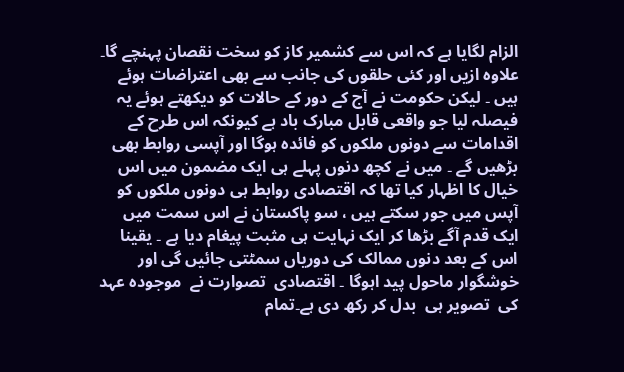الزام لگایا ہے کہ اس سے کشمیر کاز کو سخت نقصان پہنچے گا۔ علاوہ ازیں اور کئی حلقوں کی جانب سے بھی اعتراضات ہوئے ہیں ۔ لیکن حکومت نے آج کے دور کے حالات کو دیکھتے ہوئے یہ فیصلہ لیا جو واقعی قابل مبارک باد ہے کیونکہ اس طرح کے اقدامات سے دونوں ملکوں کو فائدہ ہوگا اور آپسی روابط بھی بڑھیں گے ۔ میں نے کچھ دنوں پہلے ہی ایک مضمون میں اس خیال کا اظہار کیا تھا کہ اقتصادی روابط ہی دونوں ملکوں کو آپس میں جور سکتے ہیں ، سو پاکستان نے اس سمت میں ایک قدم آگے بڑھا کر ایک نہایت ہی مثبت پیغام دیا ہے ۔ یقینا اس کے بعد دنوں ممالک کی دوریاں سمٹتی جائیں گی اور خوشگوار ماحول پید اہوگا ۔ اقتصادی  تصوارت نے  موجودہ عہد کی  تصویر ہی  بدل کر رکھ دی ہے۔تمام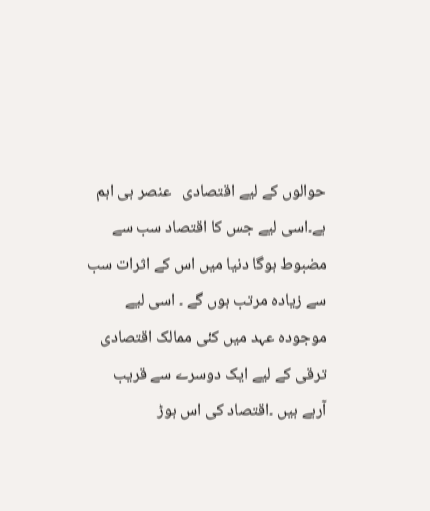حوالوں کے لیے اقتصادی   عنصر ہی اہم ہے۔اسی لیے جس کا اقتصاد سب سے مضبوط ہوگا دنیا میں اس کے اثرات سب سے زیادہ مرتب ہوں گے ۔ اسی لیے موجودہ عہد میں کئی ممالک اقتصادی ترقی کے لیے ایک دوسرے سے قریب آرہے ہیں ۔اقتصاد کی اس ہوڑ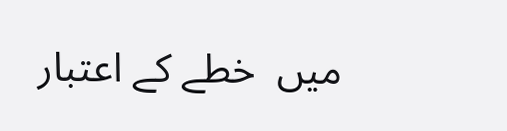میں  خطے کے اعتبار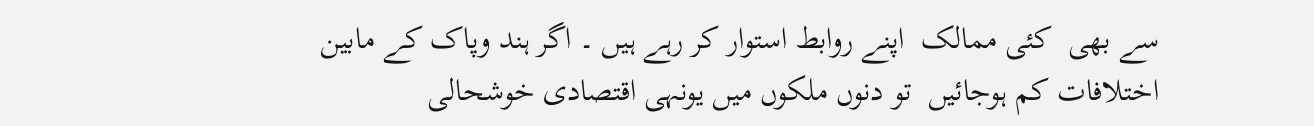سے بھی  کئی ممالک  اپنے روابط استوار کر رہے ہیں ۔ اگر ہند وپاک کے مابین اختلافات کم ہوجائیں  تو دنوں ملکوں میں یونہی اقتصادی خوشحالی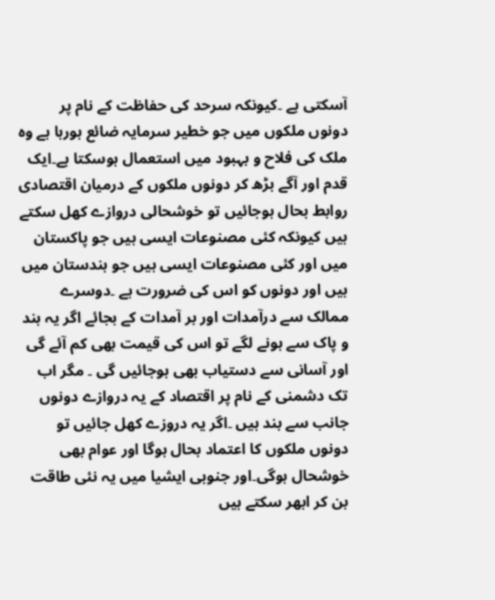آسکتی ہے ۔کیونکہ سرحد کی حفاظت کے نام پر دونوں ملکوں میں جو خطیر سرمایہ ضائع ہورہا ہے وہ ملک کی فلاح و بہبود میں استعمال ہوسکتا ہے۔ایک قدم اور آگے بڑھ کر دونوں ملکوں کے درمیان اقتصادی روابط بحال ہوجائیں تو خوشحالی دروازے کھل سکتے ہیں کیونکہ کئی مصنوعات ایسی ہیں جو پاکستان  میں اور کئی مصنوعات ایسی ہیں جو ہندستان میں ہیں اور دونوں کو اس کی ضرورت ہے ۔دوسرے ممالک سے درآمدات اور بر آمدات کے بجائے اگر یہ ہند و پاک سے ہونے لگے تو اس کی قیمت بھی کم آئے گی اور آسانی سے دستیاب بھی ہوجائیں گی ۔ مگر اب تک دشمنی کے نام پر اقتصاد کے یہ دروازے دونوں جانب سے بند ہیں ۔اگر یہ دروزے کھل جائیں تو دونوں ملکوں کا اعتماد بحال ہوگا اور عوام بھی خوشحال ہوگی۔اور جنوبی ایشیا میں یہ نئی طاقت بن کر ابھر سکتے ہیں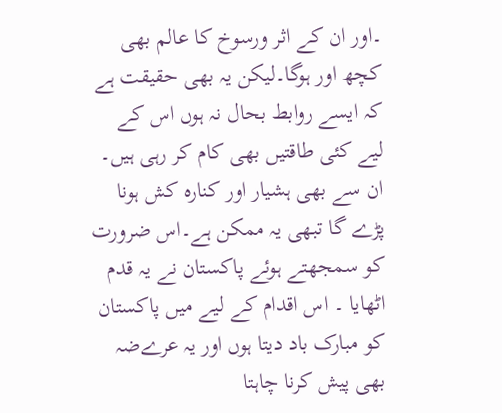۔اور ان کے اثر ورسوخ کا عالم بھی کچھ اور ہوگا۔لیکن یہ بھی حقیقت ہے کہ ایسے روابط بحال نہ ہوں اس کے لیے کئی طاقتیں بھی کام کر رہی ہیں۔ ان سے بھی ہشیار اور کنارہ کش ہونا پڑے گا تبھی یہ ممکن ہے۔اس ضرورت کو سمجھتے ہوئے پاکستان نے یہ قدم اٹھایا ۔ اس اقدام کے لیے میں پاکستان کو مبارک باد دیتا ہوں اور یہ عرےضہ بھی پیش کرنا چاہتا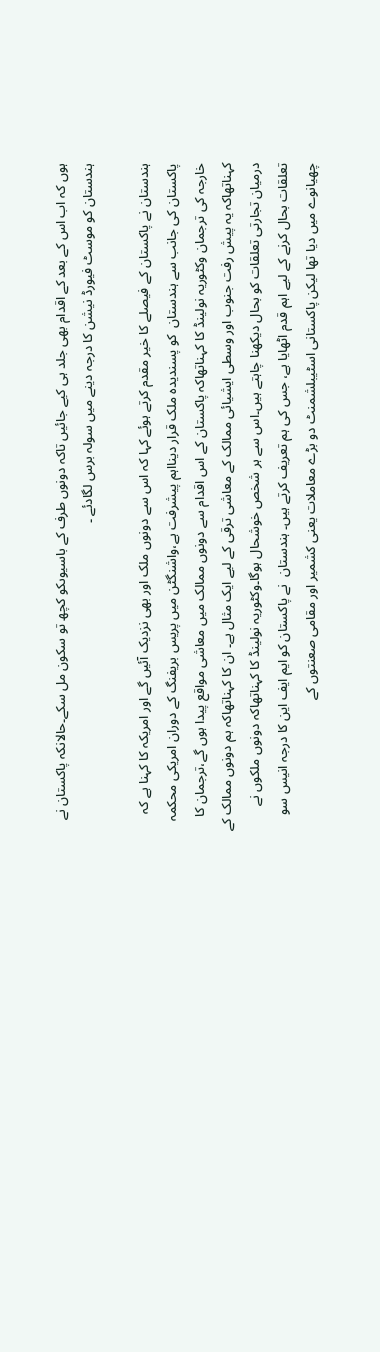ہوں کہ اب اس کے بعد کے اقدام بھی جلد ہی کیے جائیں تاکہ دونوں طرف کے باسیوںکو کچھ تو سکون مل سکے۔حالانکہ پاکستان نے ہندستان کو موسٹ فیورڈ نیشن کا درجہ دینے میں سولہ برس لگادئے ۔

ہندستان نے پاکستان کے فیصلے کا خیر مقدم کرتے ہوئے کہا کہ اس سے دونوں ملک اور بھی نزدیک آئیں گے اور امریکہ کا کہنا ہے کہ پاکستان کی جانب سے ہندستان  کو پسندیدہ ملک قرار دینااہم پیشرفت ہے،واشنگٹن میں پریس بریفنگ کے دوران امریکی محکمہ خارجہ کی ترجمان وکٹوریہ نولینڈ کا کہناتھاکہ پاکستان کے اس اقدام سے دونوں ممالک میں معاشی مواقع پیدا ہوں گے،ترجمان کا کہناتھاکہ یہ پیش رفت جنوب اور وسطی ایشیائی ممالک کے معاشی ترقی کے لیے ایک مثال ہے۔ ان کا کہناتھاکہ ہم دونوں ممالک کے درمیان تجارتی تعلقات کو بحال دیکھنا چاہتے ہیں۔اس سے ہر شخص خوشحال ہوگا۔وکٹوریہ نولینڈ کا کہناتھاکہ دونوں ملکوں نے تعلقات بحال کرنے کے لیے اہم قدم اٹھایا ہے، جس کی ہم تعریف کرتے ہیں۔ ہندستان  نے پاکستان کو ایم ایف این کا درجہ انیس سو چھیانوے میں دیا تھا لیکن پاکستانی اسٹیبلشمنٹ دو بڑے معاملات یعنی کشمیر اور مقامی صعنتوں کے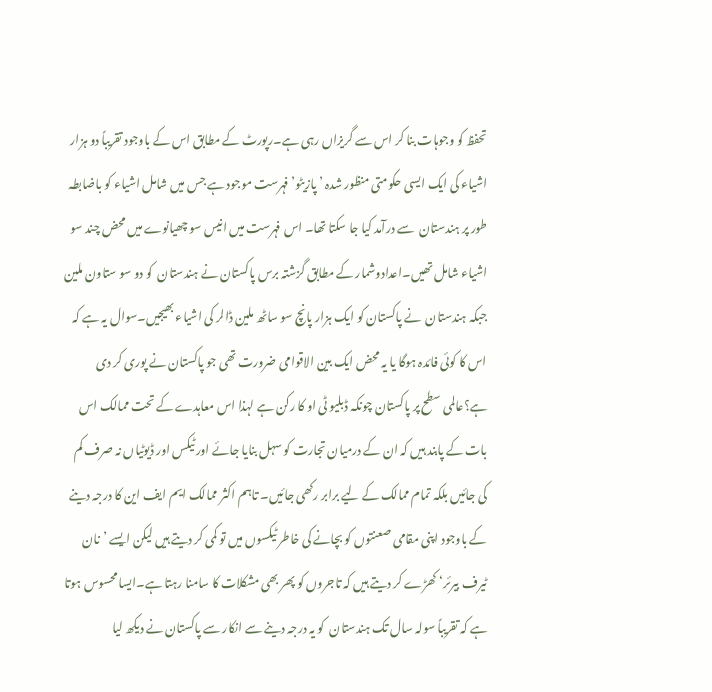تحفظ کو وجوہات بنا کر اس سے گریزاں رہی ہے۔رپورٹ کے مطابق اس کے باوجود تقریباً دو ہزار اشیاء کی ایک ایسی حکومتی منظور شدہ ’پازیٹو’ فہرست موجود ہے جس میں شامل اشیاء کو باضابطہ طور پر ہندستان  سے درآمد کیا جا سکتا تھا۔ اس فہرست میں انیس سو چھیانوے میں محض چند سو اشیاء شامل تھیں۔اعدادوشمار کے مطابق گزشتہ برس پاکستان نے ہندستان  کو دو سو ستاون ملین جبکہ ہندستان  نے پاکستان کو ایک ہزار پانچ سو ساٹھ ملین ڈالر کی اشیاء بھیجیں۔سوال یہ ہے کہ اس کا کوئی فائدہ ہوگا یا یہ محض ایک بین الاقوامی ضرورت تھی جو پاکستان نے پوری کر دی ہے؟عالمی سطح پر پاکستان چونکہ ڈبلیو ٹی او کا رکن ہے لہذا اس معاہدے کے تحت ممالک اس بات کے پابند ہیں کہ ان کے درمیان تجارت کو سہل بنایا جائے اور ٹیکس اور ڈیوٹیاں نہ صرف کم کی جائیں بلکہ تمام ممالک کے لیے برابر رکھی جائیں۔ تاہم اکثر ممالک ایم ایف این کا درجہ دینے کے باوجود اپنی مقامی صعنتوں کو بچانے کی خاطر ٹیکسوں میں تو کمی کر دیتے ہیں لیکن ایسے ’نان ٹیرف بیرئر‘ کھڑے کر دیتے ہیں کہ تاجروں کو پھر بھی مشکلات کا سامنا رہتا ہے۔ایسا محسوس ہوتا ہے کہ تقریباً سولہ سال تک ہندستان  کو یہ درجہ دینے سے انکار سے پاکستان نے دیکھ لیا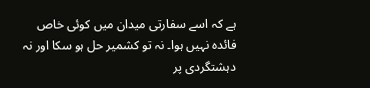ہے کہ اسے سفارتی میدان میں کوئی خاص فائدہ نہیں ہوا۔ نہ تو کشمیر حل ہو سکا اور نہ دہشتگردی پر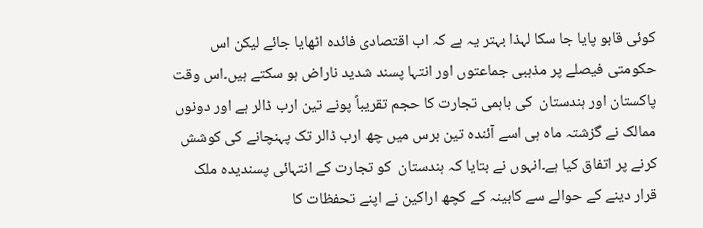کوئی قابو پایا جا سکا لہذا بہتر یہ ہے کہ اب اقتصادی فائدہ اٹھایا جائے لیکن اس حکومتی فیصلے پر مذہبی جماعتوں اور انتہا پسند شدید ناراض ہو سکتے ہیں۔اس وقت پاکستان اور ہندستان  کی باہمی تجارت کا حجم تقریباً پونے تین ارب ڈالر ہے اور دونوں ممالک نے گزشتہ ماہ ہی اسے آئندہ تین برس میں چھ ارب ڈالر تک پہنچانے کی کوشش کرنے پر اتفاق کیا ہے۔انہوں نے بتایا کہ ہندستان  کو تجارت کے انتہائی پسندیدہ ملک قرار دینے کے حوالے سے کابینہ کے کچھ اراکین نے اپنے تحفظات کا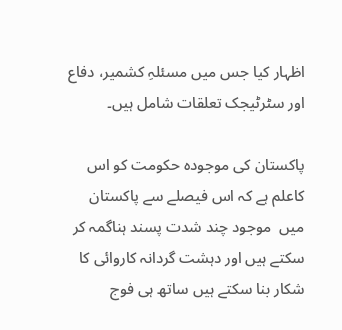اظہار کیا جس میں مسئلہِ کشمیر، دفاع اور سٹرٹیجک تعلقات شامل ہیں۔

پاکستان کی موجودہ حکومت کو اس کاعلم ہے کہ اس فیصلے سے پاکستان میں  موجود چند شدت پسند ہناگمہ کر سکتے ہیں اور دہشت گردانہ کاروائی کا شکار بنا سکتے ہیں ساتھ ہی فوج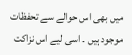میں بھی اس حوالے سے تحفظات موجود ہیں ۔ اسی لیے اس نزاکت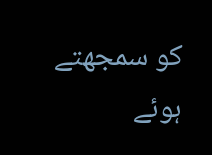کو سمجھتے ہوئے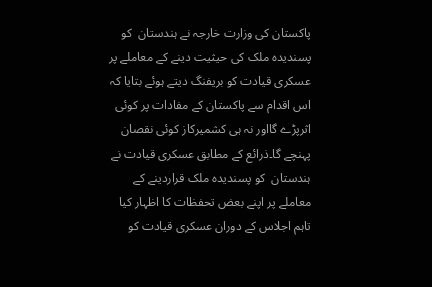پاکستان کی وزارت خارجہ نے ہندستان  کو پسندیدہ ملک کی حیثیت دینے کے معاملے پر عسکری قیادت کو بریفنگ دیتے ہوئے بتایا کہ اس اقدام سے پاکستان کے مفادات پر کوئی اثرپڑے گااور نہ ہی کشمیرکاز کوئی نقصان پہنچے گا۔ذرائع کے مطابق عسکری قیادت نے ہندستان  کو پسندیدہ ملک قراردینے کے معاملے پر اپنے بعض تحفظات کا اظہار کیا تاہم اجلاس کے دوران عسکری قیادت کو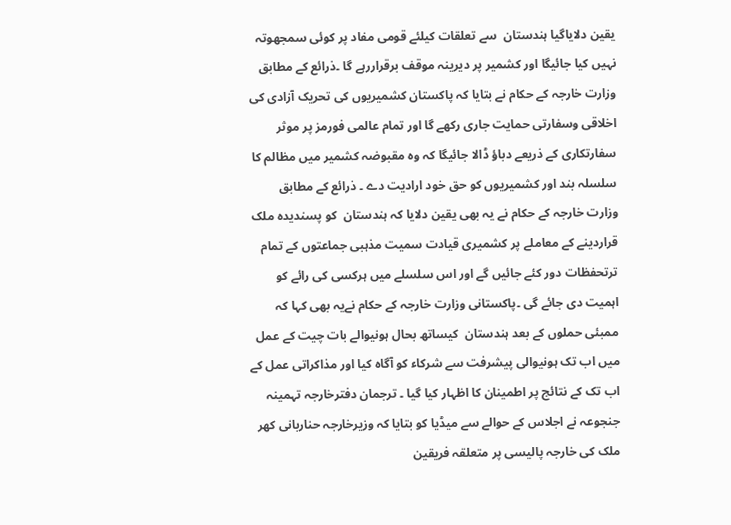یقین دلایاگیا ہندستان  سے تعلقات کیلئے قومی مفاد پر کوئی سمجھوتہ نہیں کیا جائیگا اور کشمیر پر دیرینہ موقف برقراررہے گا ۔ذرائع کے مطابق وزارت خارجہ کے حکام نے بتایا کہ پاکستان کشمیریوں کی تحریک آزادی کی اخلاقی وسفارتی حمایت جاری رکھے گا اور تمام عالمی فورمز پر موثر سفارتکاری کے ذریعے دباؤ ڈالا جائیگا کہ وہ مقبوضہ کشمیر میں مظالم کا سلسلہ بند اور کشمیریوں کو حق خود ارادیت دے ۔ ذرائع کے مطابق وزارت خارجہ کے حکام نے یہ بھی یقین دلایا کہ ہندستان  کو پسندیدہ ملک قراردینے کے معاملے پر کشمیری قیادت سمیت مذہبی جماعتوں کے تمام ترتحفظات دور کئے جائیں گے اور اس سلسلے میں ہرکسی کی رائے کو اہمیت دی جائے گی ۔پاکستانی وزارت خارجہ کے حکام نےیہ بھی کہا کہ  ممبئی حملوں کے بعد ہندستان  کیساتھ بحال ہونیوالے بات چیت کے عمل میں اب تک ہونیوالی پیشرفت سے شرکاء کو آگاہ کیا اور مذاکراتی عمل کے اب تک کے نتائج پر اطمینان کا اظہار کیا گیا ۔ ترجمان دفترخارجہ تہمینہ جنجوعہ نے اجلاس کے حوالے سے میڈیا کو بتایا کہ وزیرخارجہ حناربانی کھر ملک کی خارجہ پالیسی پر متعلقہ فریقین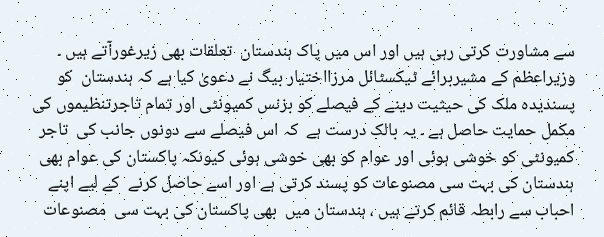سے مشاورت کرتی رہی ہیں اور اس میں پاک ہندستان  تعلقات بھی زیرغورآتے ہیں ۔ وزیراعظم کے مشیربرائے ٹیکسٹائل مرزااختیار بیگ نے دعویٰ کیا ہے کہ ہندستان  کو پسندیدہ ملک کی حیثیت دینے کے فیصلے کو بزنس کمیونٹی اور تمام تاجرتنظیموں کی مکمل حمایت حاصل ہے ۔ یہ بالک درست ہے  کہ اس فیصلے سے دونوں جانب کی  تاجر کمیونٹی کو خوشی ہوئی اور عوام کو بھی خوشی ہوئی کیونکہ پاکستان کی عوام بھی ہندستان کی بہت سی مصنوعات کو پسند کرتی ہے اور اسے حاصل کرنے  کے لیے اپنے احباب سے رابطہ قائم کرتے ہیں ، ہندستان میں  بھی پاکستان کی بہت سی  مصنوعات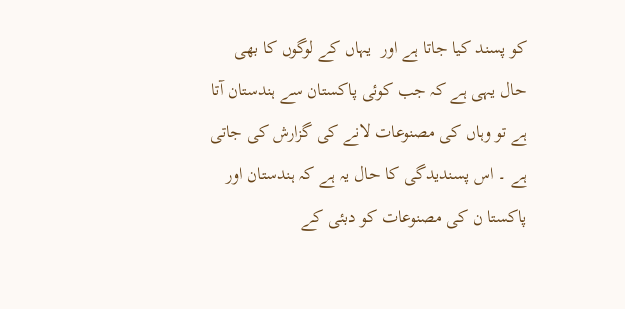کو پسند کیا جاتا ہے اور  یہاں کے لوگوں کا بھی حال یہی ہے کہ جب کوئی پاکستان سے ہندستان آتا ہے تو وہاں کی مصنوعات لانے کی گزارش کی جاتی ہے ۔ اس پسندیدگی کا حال یہ ہے کہ ہندستان اور پاکستا ن کی مصنوعات کو دبئی کے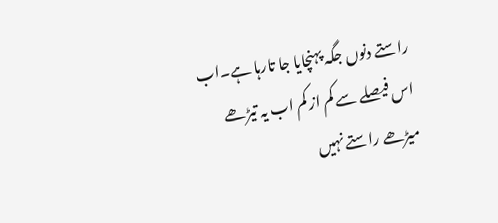راستے دنوں جگہ پہنچایا جا تارہا ہے۔اب اس فیصلے سے کم از کم اب یہ تیڑھے میڑھے راستے نہیں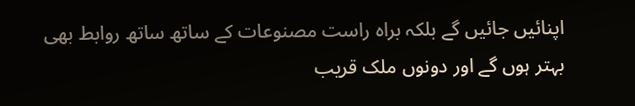اپنائیں جائیں گے بلکہ براہ راست مصنوعات کے ساتھ ساتھ روابط بھی بہتر ہوں گے اور دونوں ملک قریب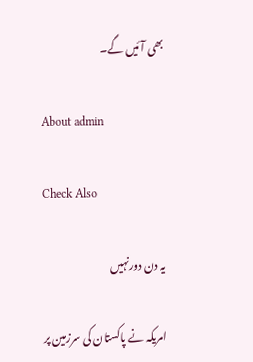بھی آئیں گے۔

About admin

Check Also

یہ دن دورنہیں

امریکہ نے پاکستان کی سرزمین پر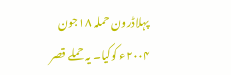پہلاڈرون حملہ ۱۸جون ۲۰۰۴ء کوکیا۔ یہ حملے قصر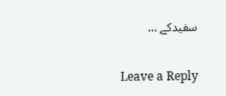سفیدکے …

Leave a Reply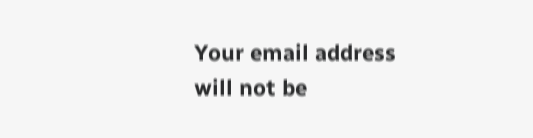Your email address will not be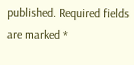published. Required fields are marked *